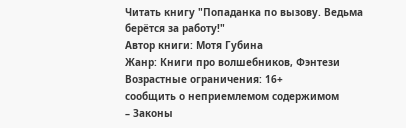Читать книгу "Попаданка по вызову. Ведьма берётся за работу!"
Автор книги: Мотя Губина
Жанр: Книги про волшебников, Фэнтези
Возрастные ограничения: 16+
сообщить о неприемлемом содержимом
– Законы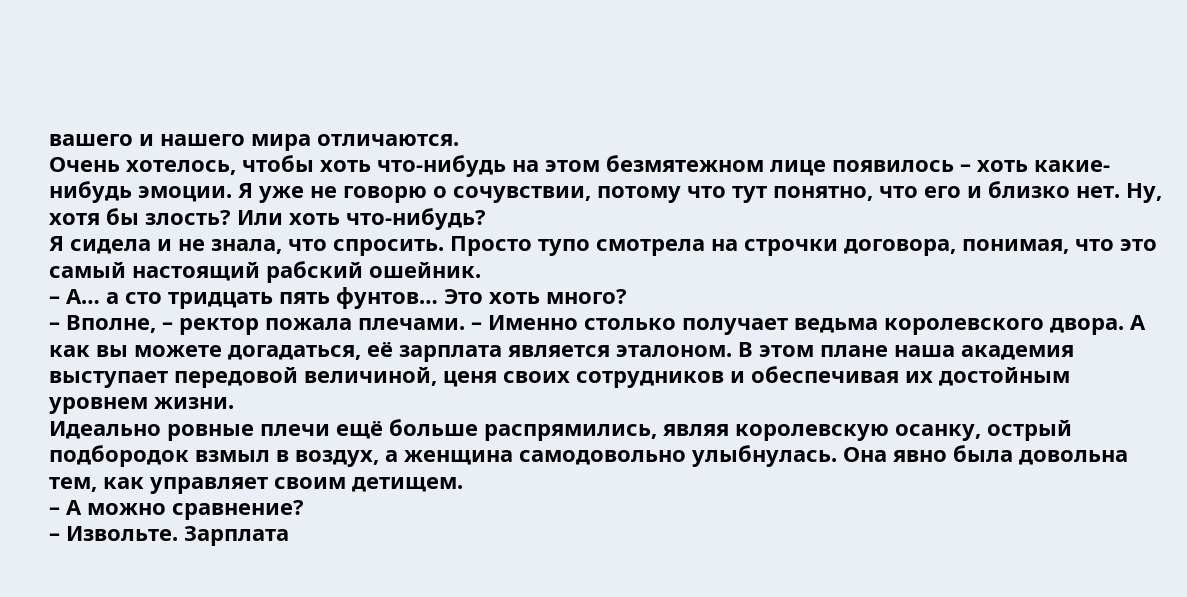вашего и нашего мира отличаются.
Очень хотелось, чтобы хоть что-нибудь на этом безмятежном лице появилось – хоть какие-нибудь эмоции. Я уже не говорю о сочувствии, потому что тут понятно, что его и близко нет. Ну, хотя бы злость? Или хоть что-нибудь?
Я сидела и не знала, что спросить. Просто тупо смотрела на строчки договора, понимая, что это самый настоящий рабский ошейник.
– А… а сто тридцать пять фунтов… Это хоть много?
– Вполне, – ректор пожала плечами. – Именно столько получает ведьма королевского двора. А как вы можете догадаться, её зарплата является эталоном. В этом плане наша академия выступает передовой величиной, ценя своих сотрудников и обеспечивая их достойным уровнем жизни.
Идеально ровные плечи ещё больше распрямились, являя королевскую осанку, острый подбородок взмыл в воздух, а женщина самодовольно улыбнулась. Она явно была довольна тем, как управляет своим детищем.
– А можно сравнение?
– Извольте. Зарплата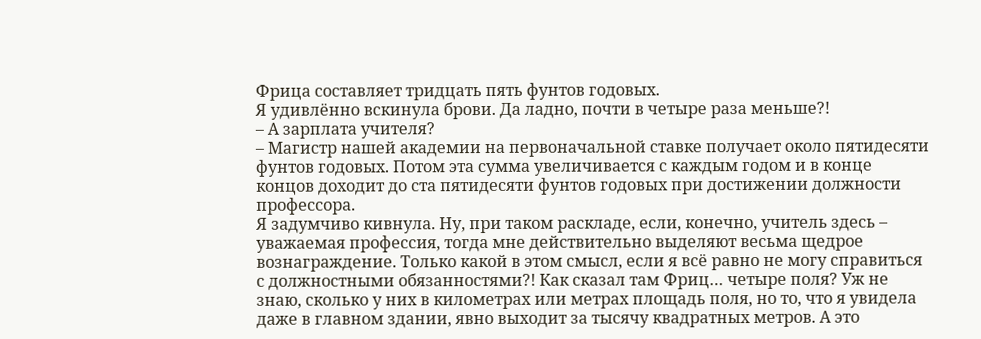Фрица составляет тридцать пять фунтов годовых.
Я удивлённо вскинула брови. Да ладно, почти в четыре раза меньше?!
– А зарплата учителя?
– Магистр нашей академии на первоначальной ставке получает около пятидесяти фунтов годовых. Потом эта сумма увеличивается с каждым годом и в конце концов доходит до ста пятидесяти фунтов годовых при достижении должности профессора.
Я задумчиво кивнула. Ну, при таком раскладе, если, конечно, учитель здесь – уважаемая профессия, тогда мне действительно выделяют весьма щедрое вознаграждение. Только какой в этом смысл, если я всё равно не могу справиться с должностными обязанностями?! Как сказал там Фриц… четыре поля? Уж не знаю, сколько у них в километрах или метрах площадь поля, но то, что я увидела даже в главном здании, явно выходит за тысячу квадратных метров. А это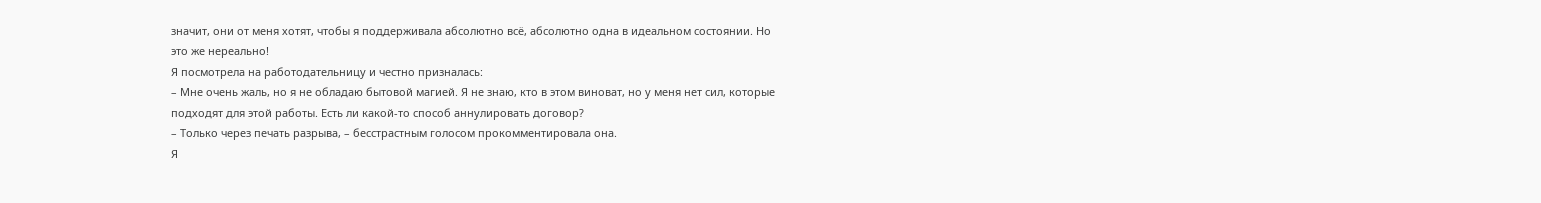значит, они от меня хотят, чтобы я поддерживала абсолютно всё, абсолютно одна в идеальном состоянии. Но это же нереально!
Я посмотрела на работодательницу и честно призналась:
– Мне очень жаль, но я не обладаю бытовой магией. Я не знаю, кто в этом виноват, но у меня нет сил, которые подходят для этой работы. Есть ли какой-то способ аннулировать договор?
– Только через печать разрыва, – бесстрастным голосом прокомментировала она.
Я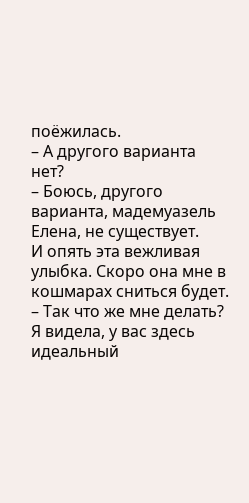поёжилась.
– А другого варианта нет?
– Боюсь, другого варианта, мадемуазель Елена, не существует.
И опять эта вежливая улыбка. Скоро она мне в кошмарах сниться будет.
– Так что же мне делать? Я видела, у вас здесь идеальный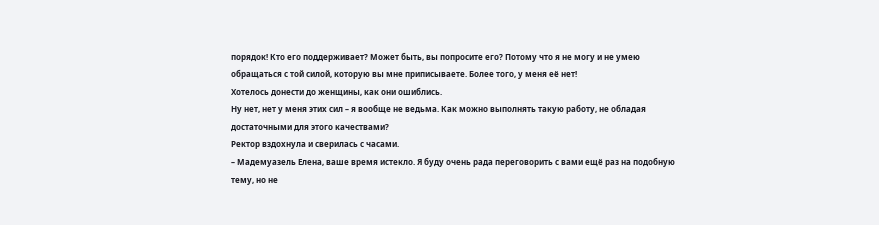порядок! Кто его поддерживает? Может быть, вы попросите его? Потому что я не могу и не умею обращаться с той силой, которую вы мне приписываете. Более того, у меня её нет!
Хотелось донести до женщины, как они ошиблись.
Ну нет, нет у меня этих сил – я вообще не ведьма. Как можно выполнять такую работу, не обладая достаточными для этого качествами?
Ректор вздохнула и сверилась с часами.
– Мадемуазель Елена, ваше время истекло. Я буду очень рада переговорить с вами ещё раз на подобную тему, но не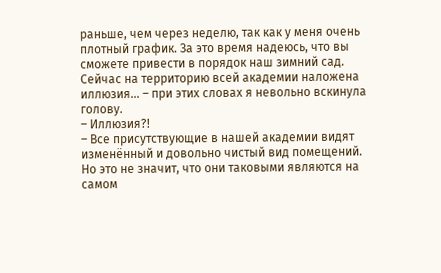раньше, чем через неделю, так как у меня очень плотный график. За это время надеюсь, что вы сможете привести в порядок наш зимний сад. Сейчас на территорию всей академии наложена иллюзия… – при этих словах я невольно вскинула голову.
– Иллюзия?!
– Все присутствующие в нашей академии видят изменённый и довольно чистый вид помещений. Но это не значит, что они таковыми являются на самом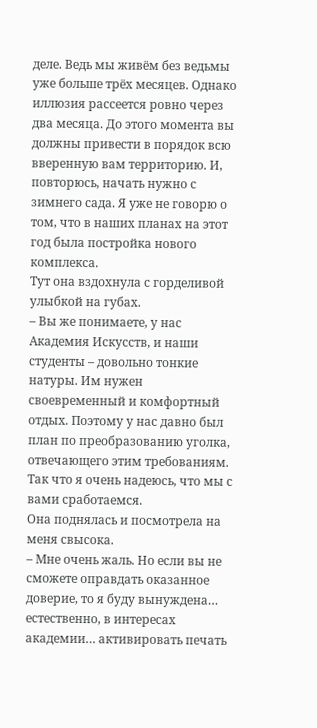деле. Ведь мы живём без ведьмы уже больше трёх месяцев. Однако иллюзия рассеется ровно через два месяца. До этого момента вы должны привести в порядок всю вверенную вам территорию. И, повторюсь, начать нужно с зимнего сада. Я уже не говорю о том, что в наших планах на этот год была постройка нового комплекса.
Тут она вздохнула с горделивой улыбкой на губах.
– Вы же понимаете, у нас Академия Искусств, и наши студенты – довольно тонкие натуры. Им нужен своевременный и комфортный отдых. Поэтому у нас давно был план по преобразованию уголка, отвечающего этим требованиям. Так что я очень надеюсь, что мы с вами сработаемся.
Она поднялась и посмотрела на меня свысока.
– Мне очень жаль. Но если вы не сможете оправдать оказанное доверие, то я буду вынуждена… естественно, в интересах академии… активировать печать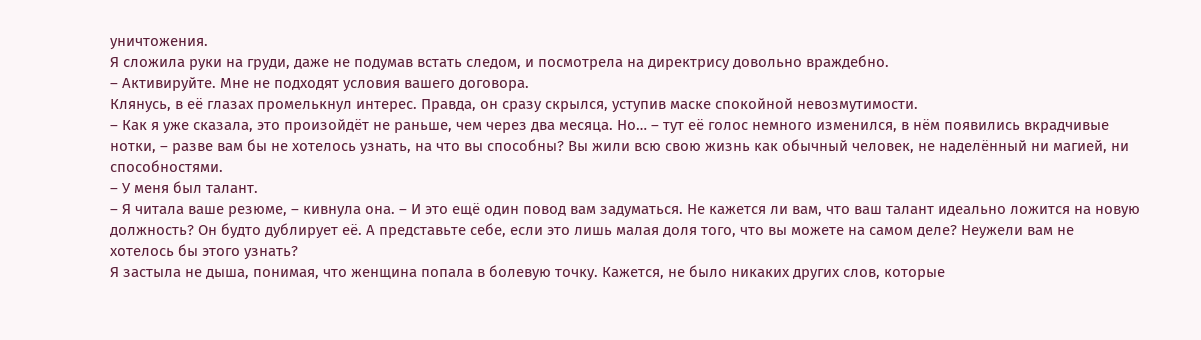уничтожения.
Я сложила руки на груди, даже не подумав встать следом, и посмотрела на директрису довольно враждебно.
– Активируйте. Мне не подходят условия вашего договора.
Клянусь, в её глазах промелькнул интерес. Правда, он сразу скрылся, уступив маске спокойной невозмутимости.
– Как я уже сказала, это произойдёт не раньше, чем через два месяца. Но… – тут её голос немного изменился, в нём появились вкрадчивые нотки, – разве вам бы не хотелось узнать, на что вы способны? Вы жили всю свою жизнь как обычный человек, не наделённый ни магией, ни способностями.
– У меня был талант.
– Я читала ваше резюме, – кивнула она. – И это ещё один повод вам задуматься. Не кажется ли вам, что ваш талант идеально ложится на новую должность? Он будто дублирует её. А представьте себе, если это лишь малая доля того, что вы можете на самом деле? Неужели вам не хотелось бы этого узнать?
Я застыла не дыша, понимая, что женщина попала в болевую точку. Кажется, не было никаких других слов, которые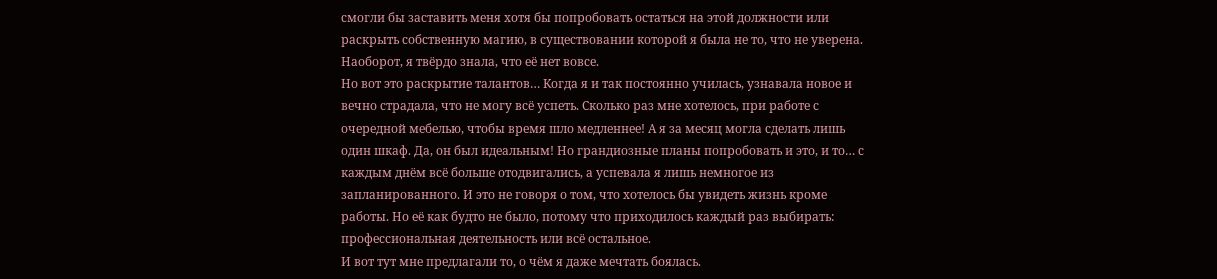смогли бы заставить меня хотя бы попробовать остаться на этой должности или раскрыть собственную магию, в существовании которой я была не то, что не уверена. Наоборот, я твёрдо знала, что её нет вовсе.
Но вот это раскрытие талантов… Когда я и так постоянно училась, узнавала новое и вечно страдала, что не могу всё успеть. Сколько раз мне хотелось, при работе с очередной мебелью, чтобы время шло медленнее! А я за месяц могла сделать лишь один шкаф. Да, он был идеальным! Но грандиозные планы попробовать и это, и то… с каждым днём всё больше отодвигались, а успевала я лишь немногое из запланированного. И это не говоря о том, что хотелось бы увидеть жизнь кроме работы. Но её как будто не было, потому что приходилось каждый раз выбирать: профессиональная деятельность или всё остальное.
И вот тут мне предлагали то, о чём я даже мечтать боялась.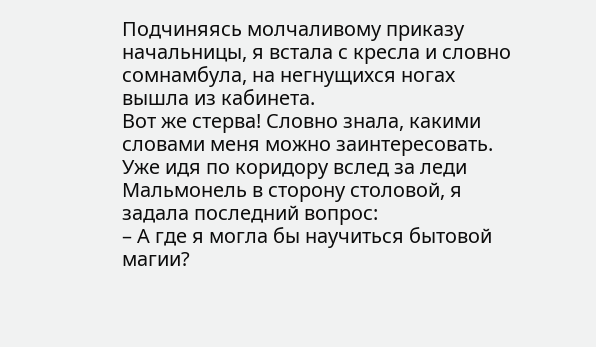Подчиняясь молчаливому приказу начальницы, я встала с кресла и словно сомнамбула, на негнущихся ногах вышла из кабинета.
Вот же стерва! Словно знала, какими словами меня можно заинтересовать.
Уже идя по коридору вслед за леди Мальмонель в сторону столовой, я задала последний вопрос:
– А где я могла бы научиться бытовой магии?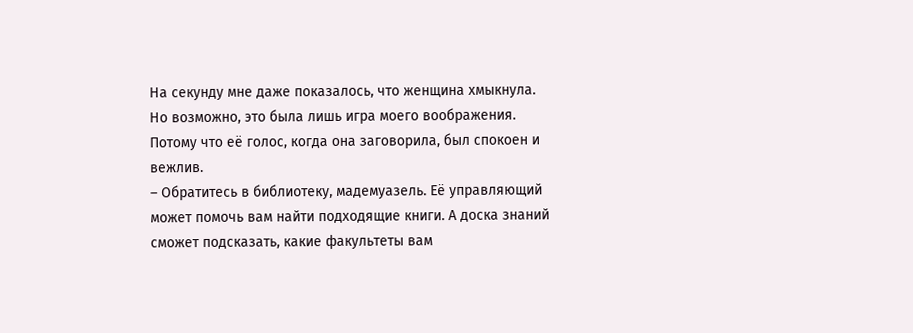На секунду мне даже показалось, что женщина хмыкнула. Но возможно, это была лишь игра моего воображения. Потому что её голос, когда она заговорила, был спокоен и вежлив.
– Обратитесь в библиотеку, мадемуазель. Её управляющий может помочь вам найти подходящие книги. А доска знаний сможет подсказать, какие факультеты вам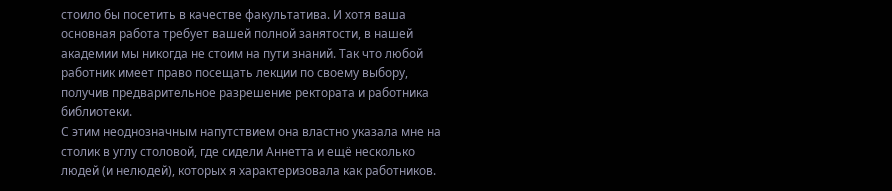стоило бы посетить в качестве факультатива. И хотя ваша основная работа требует вашей полной занятости, в нашей академии мы никогда не стоим на пути знаний. Так что любой работник имеет право посещать лекции по своему выбору, получив предварительное разрешение ректората и работника библиотеки.
С этим неоднозначным напутствием она властно указала мне на столик в углу столовой, где сидели Аннетта и ещё несколько людей (и нелюдей), которых я характеризовала как работников.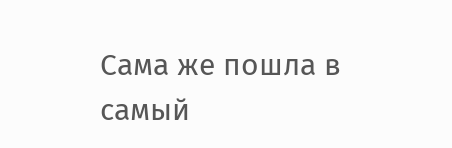Сама же пошла в самый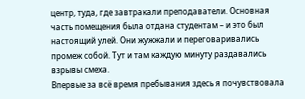центр, туда, где завтракали преподаватели. Основная часть помещения была отдана студентам – и это был настоящий улей. Они жужжали и переговаривались промеж собой. Тут и там каждую минуту раздавались взрывы смеха.
Впервые за всё время пребывания здесь я почувствовала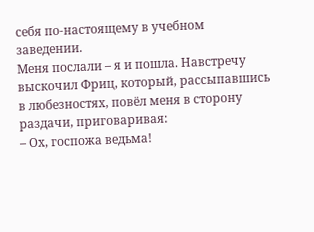себя по-настоящему в учебном заведении.
Меня послали – я и пошла. Навстречу выскочил Фриц, который, рассыпавшись в любезностях, повёл меня в сторону раздачи, приговаривая:
– Ох, госпожа ведьма!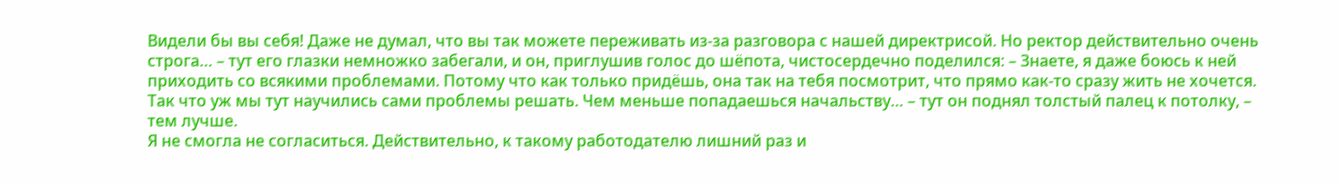Видели бы вы себя! Даже не думал, что вы так можете переживать из-за разговора с нашей директрисой. Но ректор действительно очень строга… – тут его глазки немножко забегали, и он, приглушив голос до шёпота, чистосердечно поделился: – Знаете, я даже боюсь к ней приходить со всякими проблемами. Потому что как только придёшь, она так на тебя посмотрит, что прямо как-то сразу жить не хочется. Так что уж мы тут научились сами проблемы решать. Чем меньше попадаешься начальству… – тут он поднял толстый палец к потолку, – тем лучше.
Я не смогла не согласиться. Действительно, к такому работодателю лишний раз и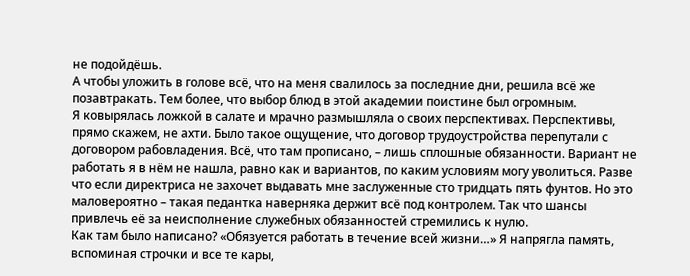не подойдёшь.
А чтобы уложить в голове всё, что на меня свалилось за последние дни, решила всё же позавтракать. Тем более, что выбор блюд в этой академии поистине был огромным.
Я ковырялась ложкой в салате и мрачно размышляла о своих перспективах. Перспективы, прямо скажем, не ахти. Было такое ощущение, что договор трудоустройства перепутали с договором рабовладения. Всё, что там прописано, – лишь сплошные обязанности. Вариант не работать я в нём не нашла, равно как и вариантов, по каким условиям могу уволиться. Разве что если директриса не захочет выдавать мне заслуженные сто тридцать пять фунтов. Но это маловероятно – такая педантка наверняка держит всё под контролем. Так что шансы привлечь её за неисполнение служебных обязанностей стремились к нулю.
Как там было написано? «Обязуется работать в течение всей жизни…» Я напрягла память, вспоминая строчки и все те кары,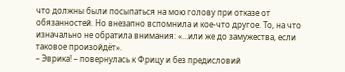что должны были посыпаться на мою голову при отказе от обязанностей. Но внезапно вспомнила и кое-что другое. То, на что изначально не обратила внимания: «…или же до замужества, если таковое произойдёт».
– Эврика! – повернулась к Фрицу и без предисловий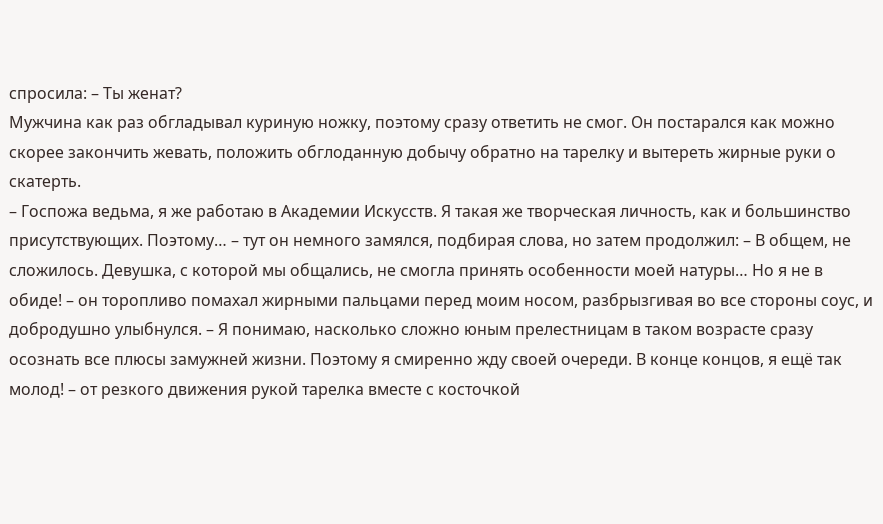спросила: – Ты женат?
Мужчина как раз обгладывал куриную ножку, поэтому сразу ответить не смог. Он постарался как можно скорее закончить жевать, положить обглоданную добычу обратно на тарелку и вытереть жирные руки о скатерть.
– Госпожа ведьма, я же работаю в Академии Искусств. Я такая же творческая личность, как и большинство присутствующих. Поэтому… – тут он немного замялся, подбирая слова, но затем продолжил: – В общем, не сложилось. Девушка, с которой мы общались, не смогла принять особенности моей натуры… Но я не в обиде! – он торопливо помахал жирными пальцами перед моим носом, разбрызгивая во все стороны соус, и добродушно улыбнулся. – Я понимаю, насколько сложно юным прелестницам в таком возрасте сразу осознать все плюсы замужней жизни. Поэтому я смиренно жду своей очереди. В конце концов, я ещё так молод! – от резкого движения рукой тарелка вместе с косточкой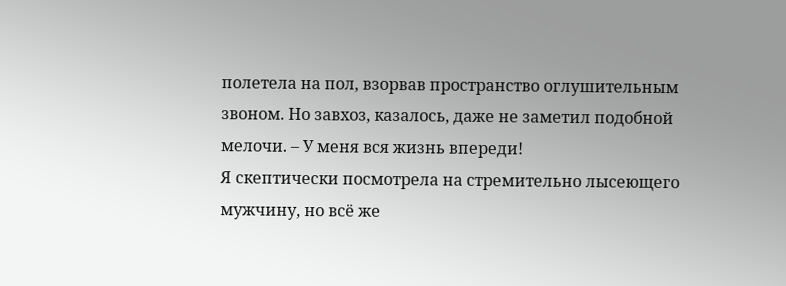полетела на пол, взорвав пространство оглушительным звоном. Но завхоз, казалось, даже не заметил подобной мелочи. – У меня вся жизнь впереди!
Я скептически посмотрела на стремительно лысеющего мужчину, но всё же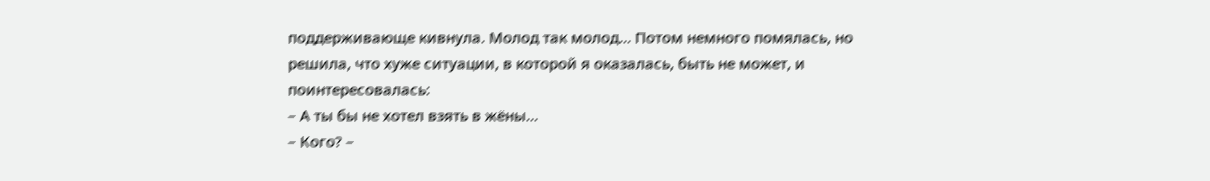поддерживающе кивнула. Молод так молод… Потом немного помялась, но решила, что хуже ситуации, в которой я оказалась, быть не может, и поинтересовалась:
– А ты бы не хотел взять в жёны…
– Кого? –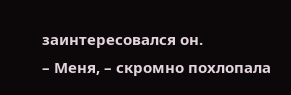заинтересовался он.
– Меня, – скромно похлопала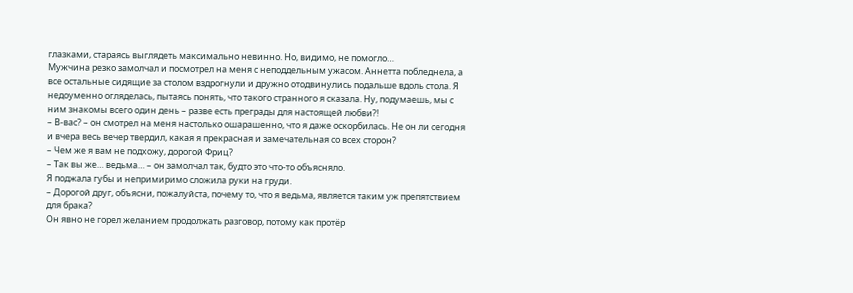глазками, стараясь выглядеть максимально невинно. Но, видимо, не помогло…
Мужчина резко замолчал и посмотрел на меня с неподдельным ужасом. Аннетта побледнела, а все остальные сидящие за столом вздрогнули и дружно отодвинулись подальше вдоль стола. Я недоуменно огляделась, пытаясь понять, что такого странного я сказала. Ну, подумаешь, мы с ним знакомы всего один день – разве есть преграды для настоящей любви?!
– В-вас? – он смотрел на меня настолько ошарашенно, что я даже оскорбилась. Не он ли сегодня и вчера весь вечер твердил, какая я прекрасная и замечательная со всех сторон?
– Чем же я вам не подхожу, дорогой Фриц?
– Так вы же… ведьма… – он замолчал так, будто это что-то объясняло.
Я поджала губы и непримиримо сложила руки на груди.
– Дорогой друг, объясни, пожалуйста, почему то, что я ведьма, является таким уж препятствием для брака?
Он явно не горел желанием продолжать разговор, потому как протёр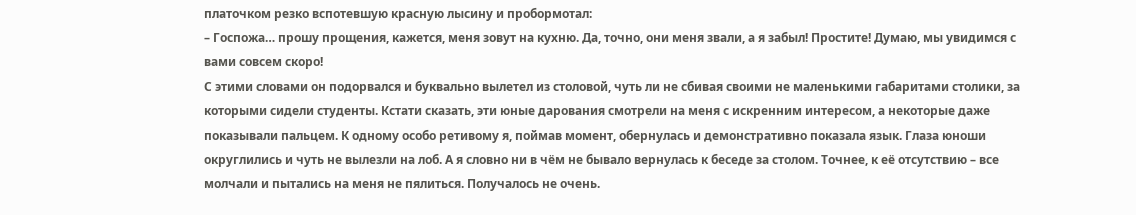платочком резко вспотевшую красную лысину и пробормотал:
– Госпожа… прошу прощения, кажется, меня зовут на кухню. Да, точно, они меня звали, а я забыл! Простите! Думаю, мы увидимся с вами совсем скоро!
С этими словами он подорвался и буквально вылетел из столовой, чуть ли не сбивая своими не маленькими габаритами столики, за которыми сидели студенты. Кстати сказать, эти юные дарования смотрели на меня с искренним интересом, а некоторые даже показывали пальцем. К одному особо ретивому я, поймав момент, обернулась и демонстративно показала язык. Глаза юноши округлились и чуть не вылезли на лоб. А я словно ни в чём не бывало вернулась к беседе за столом. Точнее, к её отсутствию – все молчали и пытались на меня не пялиться. Получалось не очень.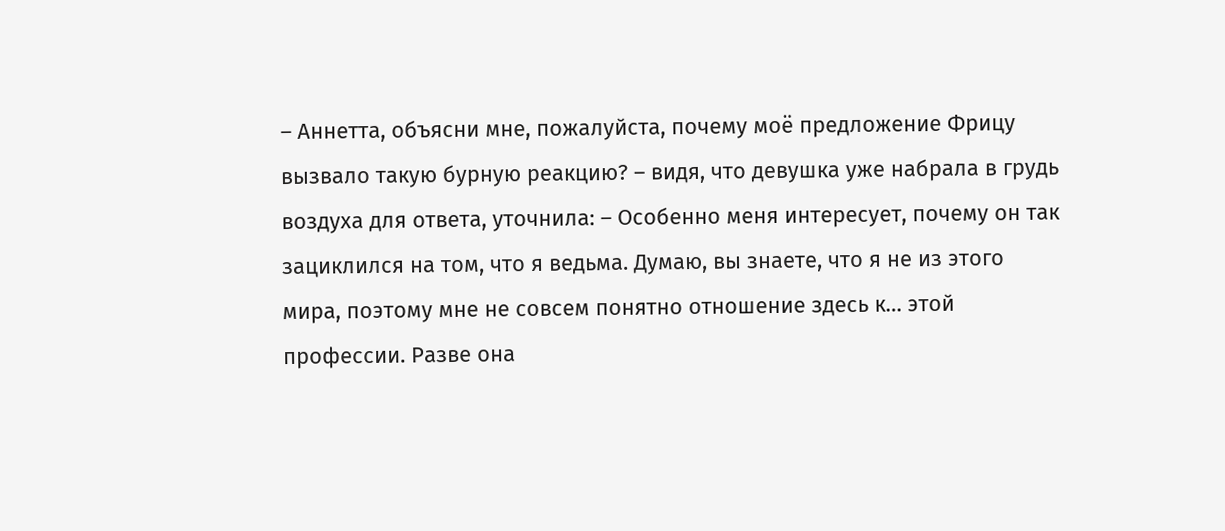– Аннетта, объясни мне, пожалуйста, почему моё предложение Фрицу вызвало такую бурную реакцию? – видя, что девушка уже набрала в грудь воздуха для ответа, уточнила: – Особенно меня интересует, почему он так зациклился на том, что я ведьма. Думаю, вы знаете, что я не из этого мира, поэтому мне не совсем понятно отношение здесь к… этой профессии. Разве она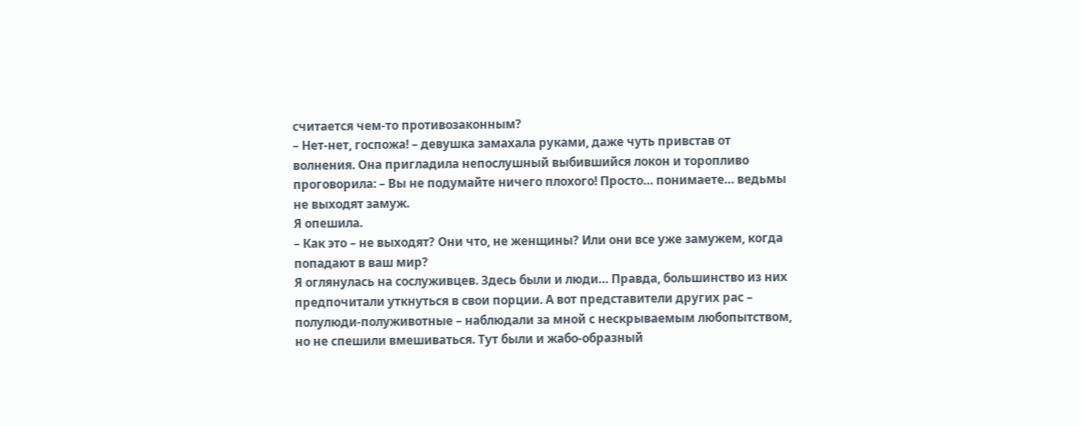считается чем-то противозаконным?
– Нет-нет, госпожа! – девушка замахала руками, даже чуть привстав от волнения. Она пригладила непослушный выбившийся локон и торопливо проговорила: – Вы не подумайте ничего плохого! Просто… понимаете… ведьмы не выходят замуж.
Я опешила.
– Как это – не выходят? Они что, не женщины? Или они все уже замужем, когда попадают в ваш мир?
Я оглянулась на сослуживцев. Здесь были и люди… Правда, большинство из них предпочитали уткнуться в свои порции. А вот представители других рас – полулюди-полуживотные – наблюдали за мной с нескрываемым любопытством, но не спешили вмешиваться. Тут были и жабо-образный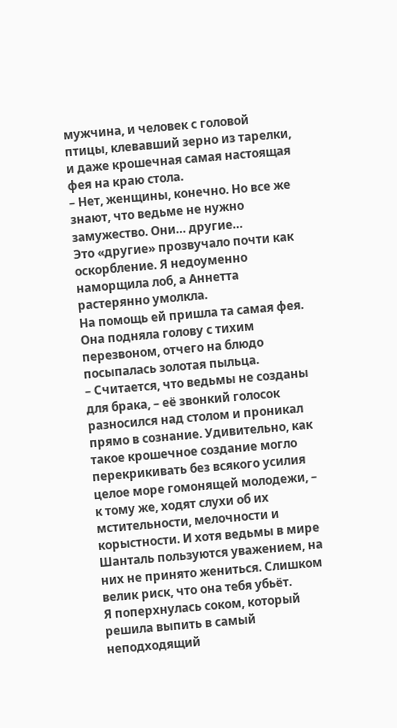мужчина, и человек с головой птицы, клевавший зерно из тарелки, и даже крошечная самая настоящая фея на краю стола.
– Нет, женщины, конечно. Но все же знают, что ведьме не нужно замужество. Они… другие…
Это «другие» прозвучало почти как оскорбление. Я недоуменно наморщила лоб, а Аннетта растерянно умолкла.
На помощь ей пришла та самая фея. Она подняла голову с тихим перезвоном, отчего на блюдо посыпалась золотая пыльца.
– Считается, что ведьмы не созданы для брака, – её звонкий голосок разносился над столом и проникал прямо в сознание. Удивительно, как такое крошечное создание могло перекрикивать без всякого усилия целое море гомонящей молодежи, – к тому же, ходят слухи об их мстительности, мелочности и корыстности. И хотя ведьмы в мире Шанталь пользуются уважением, на них не принято жениться. Слишком велик риск, что она тебя убьёт.
Я поперхнулась соком, который решила выпить в самый неподходящий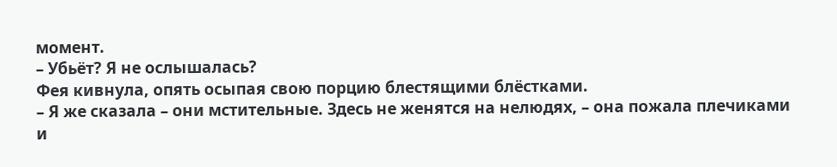момент.
– Убьёт? Я не ослышалась?
Фея кивнула, опять осыпая свою порцию блестящими блёстками.
– Я же сказала – они мстительные. Здесь не женятся на нелюдях, – она пожала плечиками и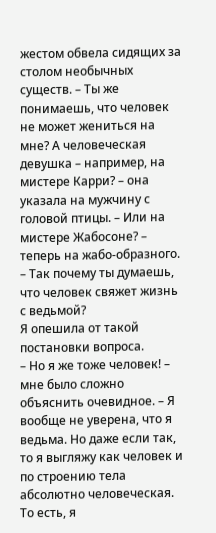жестом обвела сидящих за столом необычных существ. – Ты же понимаешь, что человек не может жениться на мне? А человеческая девушка – например, на мистере Карри? – она указала на мужчину с головой птицы. – Или на мистере Жабосоне? – теперь на жабо-образного. – Так почему ты думаешь, что человек свяжет жизнь с ведьмой?
Я опешила от такой постановки вопроса.
– Но я же тоже человек! – мне было сложно объяснить очевидное. – Я вообще не уверена, что я ведьма. Но даже если так, то я выгляжу как человек и по строению тела абсолютно человеческая. То есть, я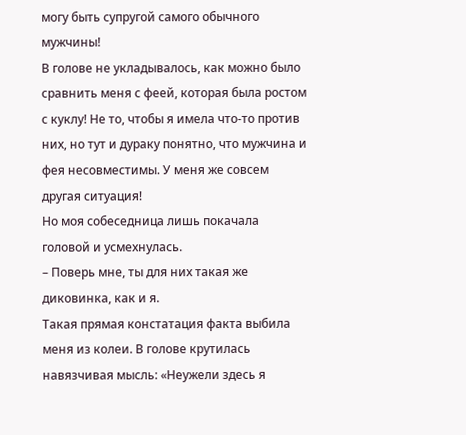могу быть супругой самого обычного мужчины!
В голове не укладывалось, как можно было сравнить меня с феей, которая была ростом с куклу! Не то, чтобы я имела что-то против них, но тут и дураку понятно, что мужчина и фея несовместимы. У меня же совсем другая ситуация!
Но моя собеседница лишь покачала головой и усмехнулась.
– Поверь мне, ты для них такая же диковинка, как и я.
Такая прямая констатация факта выбила меня из колеи. В голове крутилась навязчивая мысль: «Неужели здесь я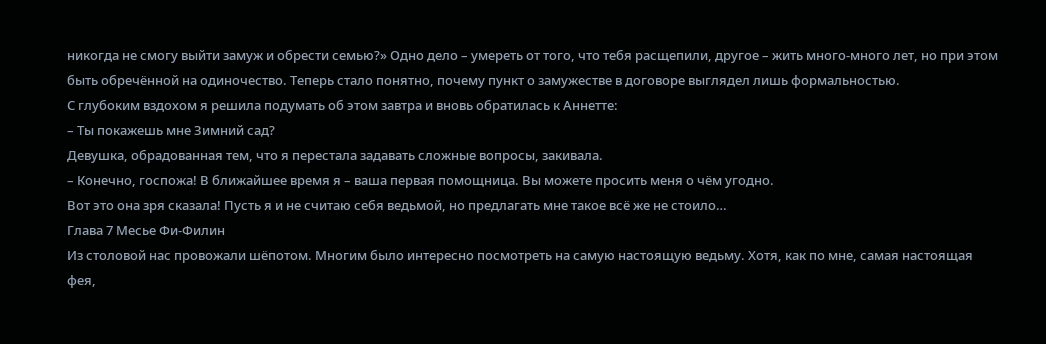никогда не смогу выйти замуж и обрести семью?» Одно дело – умереть от того, что тебя расщепили, другое – жить много-много лет, но при этом быть обречённой на одиночество. Теперь стало понятно, почему пункт о замужестве в договоре выглядел лишь формальностью.
С глубоким вздохом я решила подумать об этом завтра и вновь обратилась к Аннетте:
– Ты покажешь мне Зимний сад?
Девушка, обрадованная тем, что я перестала задавать сложные вопросы, закивала.
– Конечно, госпожа! В ближайшее время я – ваша первая помощница. Вы можете просить меня о чём угодно.
Вот это она зря сказала! Пусть я и не считаю себя ведьмой, но предлагать мне такое всё же не стоило…
Глава 7 Месье Фи-Филин
Из столовой нас провожали шёпотом. Многим было интересно посмотреть на самую настоящую ведьму. Хотя, как по мне, самая настоящая фея,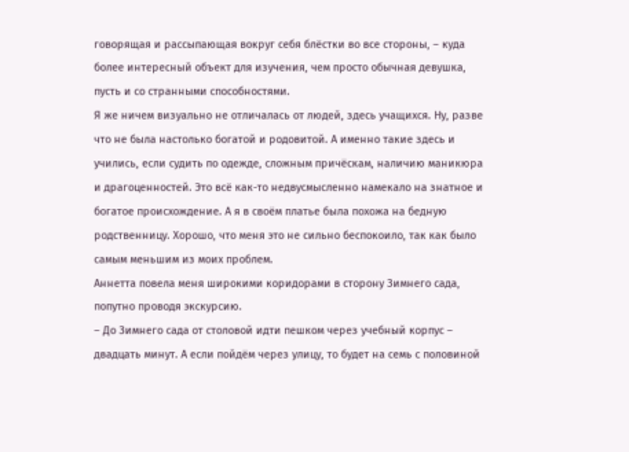говорящая и рассыпающая вокруг себя блёстки во все стороны, – куда более интересный объект для изучения, чем просто обычная девушка, пусть и со странными способностями.
Я же ничем визуально не отличалась от людей, здесь учащихся. Ну, разве что не была настолько богатой и родовитой. А именно такие здесь и учились, если судить по одежде, сложным причёскам, наличию маникюра и драгоценностей. Это всё как-то недвусмысленно намекало на знатное и богатое происхождение. А я в своём платье была похожа на бедную родственницу. Хорошо, что меня это не сильно беспокоило, так как было самым меньшим из моих проблем.
Аннетта повела меня широкими коридорами в сторону Зимнего сада, попутно проводя экскурсию.
– До Зимнего сада от столовой идти пешком через учебный корпус – двадцать минут. А если пойдём через улицу, то будет на семь с половиной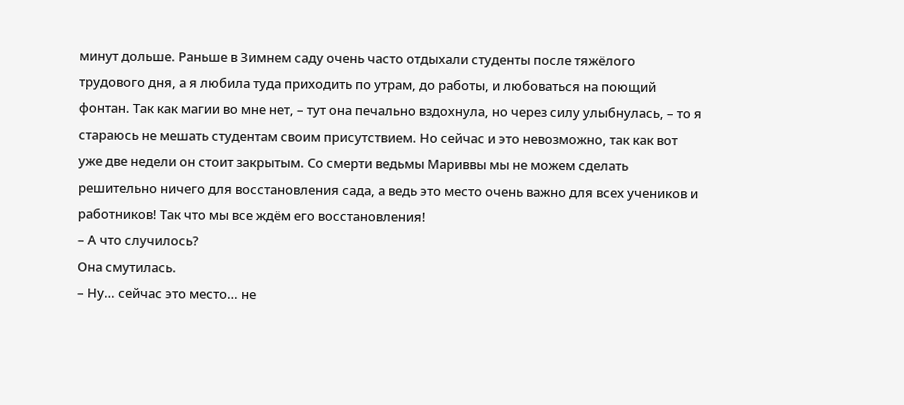минут дольше. Раньше в Зимнем саду очень часто отдыхали студенты после тяжёлого трудового дня, а я любила туда приходить по утрам, до работы, и любоваться на поющий фонтан. Так как магии во мне нет, – тут она печально вздохнула, но через силу улыбнулась, – то я стараюсь не мешать студентам своим присутствием. Но сейчас и это невозможно, так как вот уже две недели он стоит закрытым. Со смерти ведьмы Мариввы мы не можем сделать решительно ничего для восстановления сада, а ведь это место очень важно для всех учеников и работников! Так что мы все ждём его восстановления!
– А что случилось?
Она смутилась.
– Ну… сейчас это место… не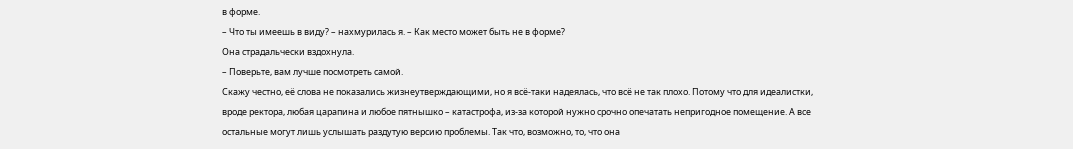в форме.
– Что ты имеешь в виду? – нахмурилась я. – Как место может быть не в форме?
Она страдальчески вздохнула.
– Поверьте, вам лучше посмотреть самой.
Скажу честно, её слова не показались жизнеутверждающими, но я всё-таки надеялась, что всё не так плохо. Потому что для идеалистки, вроде ректора, любая царапина и любое пятнышко – катастрофа, из-за которой нужно срочно опечатать непригодное помещение. А все остальные могут лишь услышать раздутую версию проблемы. Так что, возможно, то, что она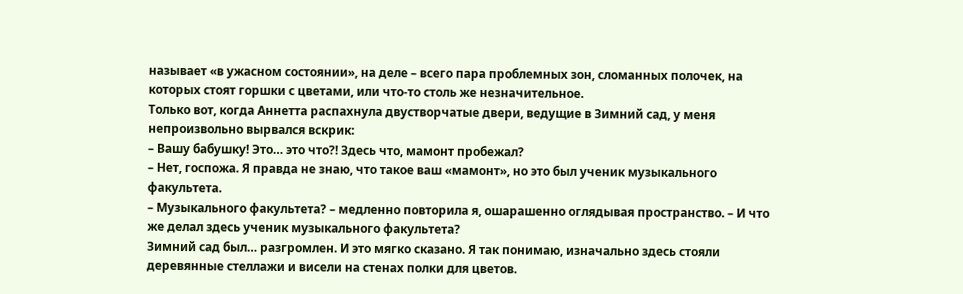называет «в ужасном состоянии», на деле – всего пара проблемных зон, сломанных полочек, на которых стоят горшки с цветами, или что-то столь же незначительное.
Только вот, когда Аннетта распахнула двустворчатые двери, ведущие в Зимний сад, у меня непроизвольно вырвался вскрик:
– Вашу бабушку! Это… это что?! Здесь что, мамонт пробежал?
– Нет, госпожа. Я правда не знаю, что такое ваш «мамонт», но это был ученик музыкального факультета.
– Музыкального факультета? – медленно повторила я, ошарашенно оглядывая пространство. – И что же делал здесь ученик музыкального факультета?
Зимний сад был… разгромлен. И это мягко сказано. Я так понимаю, изначально здесь стояли деревянные стеллажи и висели на стенах полки для цветов.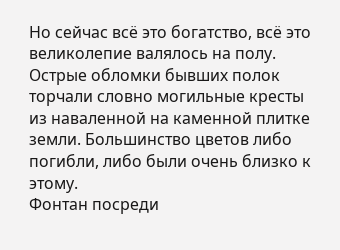Но сейчас всё это богатство, всё это великолепие валялось на полу. Острые обломки бывших полок торчали словно могильные кресты из наваленной на каменной плитке земли. Большинство цветов либо погибли, либо были очень близко к этому.
Фонтан посреди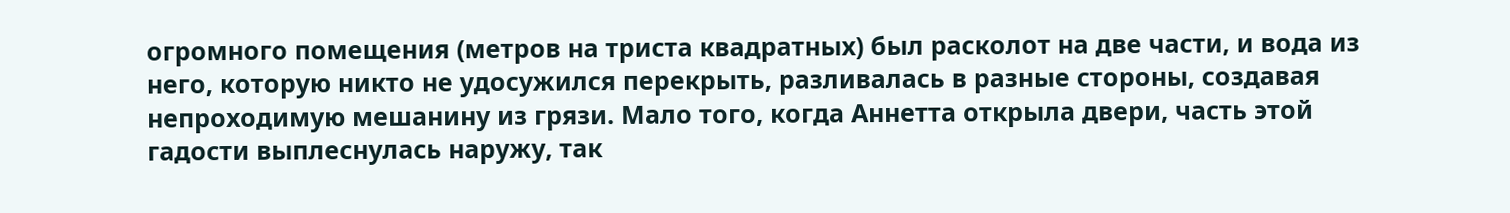огромного помещения (метров на триста квадратных) был расколот на две части, и вода из него, которую никто не удосужился перекрыть, разливалась в разные стороны, создавая непроходимую мешанину из грязи. Мало того, когда Аннетта открыла двери, часть этой гадости выплеснулась наружу, так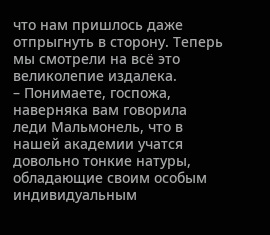что нам пришлось даже отпрыгнуть в сторону. Теперь мы смотрели на всё это великолепие издалека.
– Понимаете, госпожа, наверняка вам говорила леди Мальмонель, что в нашей академии учатся довольно тонкие натуры, обладающие своим особым индивидуальным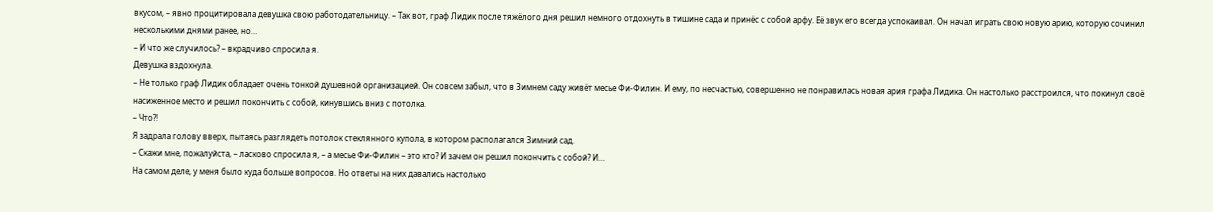вкусом, – явно процитировала девушка свою работодательницу. – Так вот, граф Лидик после тяжёлого дня решил немного отдохнуть в тишине сада и принёс с собой арфу. Её звук его всегда успокаивал. Он начал играть свою новую арию, которую сочинил несколькими днями ранее, но…
– И что же случилось? – вкрадчиво спросила я.
Девушка вздохнула.
– Не только граф Лидик обладает очень тонкой душевной организацией. Он совсем забыл, что в Зимнем саду живёт месье Фи-Филин. И ему, по несчастью, совершенно не понравилась новая ария графа Лидика. Он настолько расстроился, что покинул своё насиженное место и решил покончить с собой, кинувшись вниз с потолка.
– Что?!
Я задрала голову вверх, пытаясь разглядеть потолок стеклянного купола, в котором располагался Зимний сад.
– Скажи мне, пожалуйста, – ласково спросила я, – а месье Фи-Филин – это кто? И зачем он решил покончить с собой? И…
На самом деле, у меня было куда больше вопросов. Но ответы на них давались настолько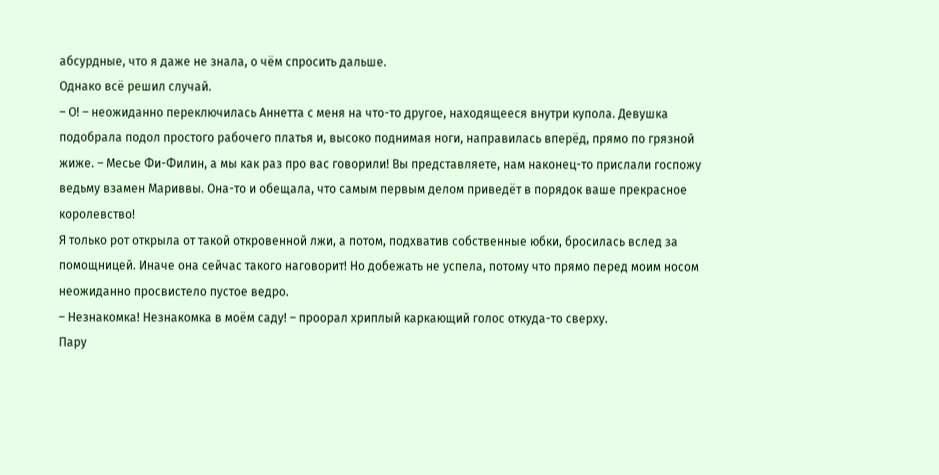абсурдные, что я даже не знала, о чём спросить дальше.
Однако всё решил случай.
– О! – неожиданно переключилась Аннетта с меня на что-то другое, находящееся внутри купола. Девушка подобрала подол простого рабочего платья и, высоко поднимая ноги, направилась вперёд, прямо по грязной жиже. – Месье Фи-Филин, а мы как раз про вас говорили! Вы представляете, нам наконец-то прислали госпожу ведьму взамен Мариввы. Она-то и обещала, что самым первым делом приведёт в порядок ваше прекрасное королевство!
Я только рот открыла от такой откровенной лжи, а потом, подхватив собственные юбки, бросилась вслед за помощницей. Иначе она сейчас такого наговорит! Но добежать не успела, потому что прямо перед моим носом неожиданно просвистело пустое ведро.
– Незнакомка! Незнакомка в моём саду! – проорал хриплый каркающий голос откуда-то сверху.
Пару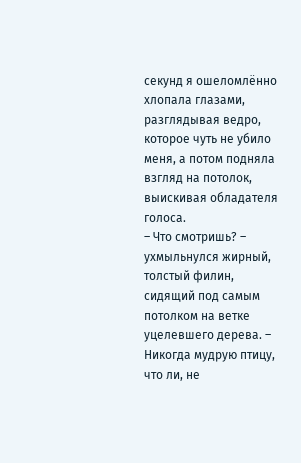секунд я ошеломлённо хлопала глазами, разглядывая ведро, которое чуть не убило меня, а потом подняла взгляд на потолок, выискивая обладателя голоса.
– Что смотришь? – ухмыльнулся жирный, толстый филин, сидящий под самым потолком на ветке уцелевшего дерева. – Никогда мудрую птицу, что ли, не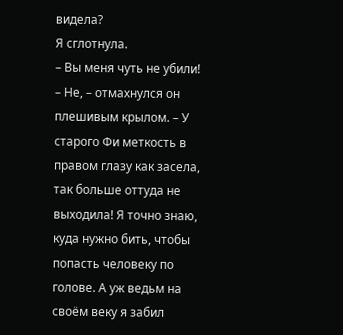видела?
Я сглотнула.
– Вы меня чуть не убили!
– Не, – отмахнулся он плешивым крылом. – У старого Фи меткость в правом глазу как засела, так больше оттуда не выходила! Я точно знаю, куда нужно бить, чтобы попасть человеку по голове. А уж ведьм на своём веку я забил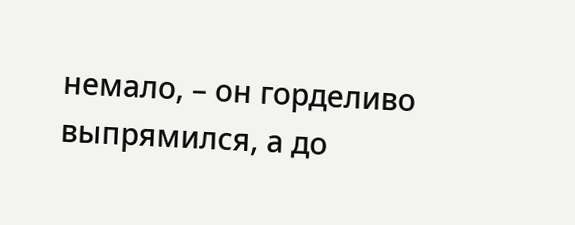немало, – он горделиво выпрямился, а до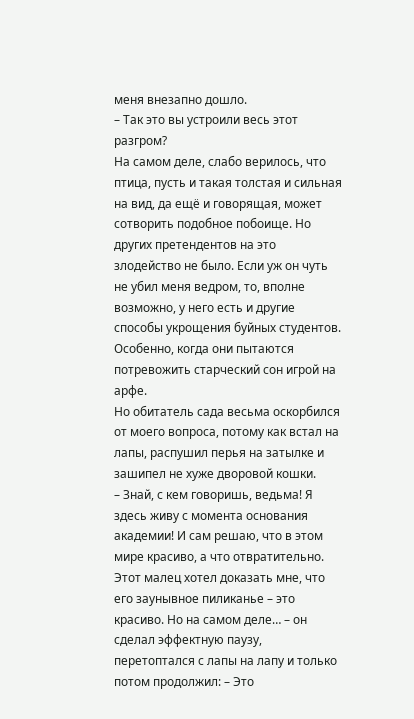меня внезапно дошло.
– Так это вы устроили весь этот разгром?
На самом деле, слабо верилось, что птица, пусть и такая толстая и сильная на вид, да ещё и говорящая, может сотворить подобное побоище. Но других претендентов на это злодейство не было. Если уж он чуть не убил меня ведром, то, вполне возможно, у него есть и другие способы укрощения буйных студентов. Особенно, когда они пытаются потревожить старческий сон игрой на арфе.
Но обитатель сада весьма оскорбился от моего вопроса, потому как встал на лапы, распушил перья на затылке и зашипел не хуже дворовой кошки.
– Знай, с кем говоришь, ведьма! Я здесь живу с момента основания академии! И сам решаю, что в этом мире красиво, а что отвратительно. Этот малец хотел доказать мне, что его заунывное пиликанье – это красиво. Но на самом деле… – он сделал эффектную паузу, перетоптался с лапы на лапу и только потом продолжил: – Это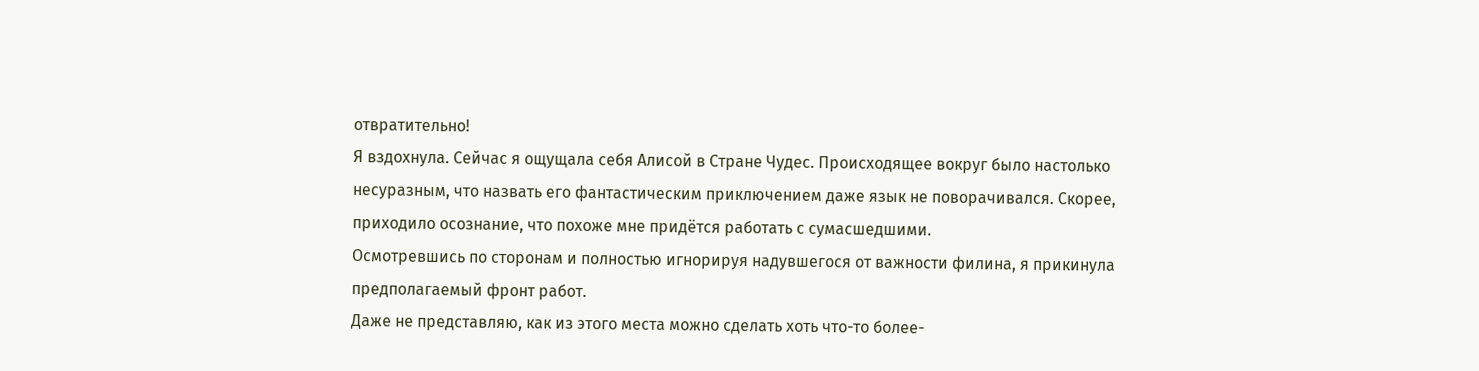отвратительно!
Я вздохнула. Сейчас я ощущала себя Алисой в Стране Чудес. Происходящее вокруг было настолько несуразным, что назвать его фантастическим приключением даже язык не поворачивался. Скорее, приходило осознание, что похоже мне придётся работать с сумасшедшими.
Осмотревшись по сторонам и полностью игнорируя надувшегося от важности филина, я прикинула предполагаемый фронт работ.
Даже не представляю, как из этого места можно сделать хоть что-то более-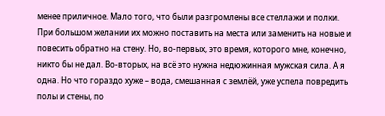менее приличное. Мало того, что были разгромлены все стеллажи и полки. При большом желании их можно поставить на места или заменить на новые и повесить обратно на стену. Но, во-первых, это время, которого мне, конечно, никто бы не дал. Во-вторых, на всё это нужна недюжинная мужская сила. А я одна. Но что гораздо хуже – вода, смешанная с землёй, уже успела повредить полы и стены, по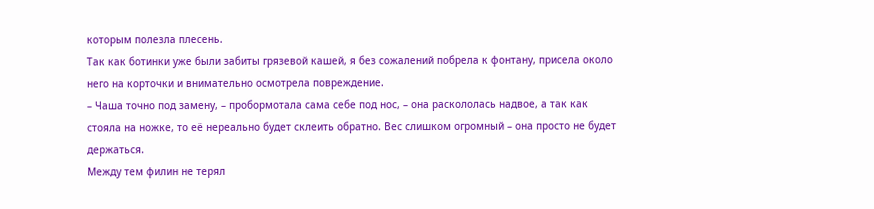которым полезла плесень.
Так как ботинки уже были забиты грязевой кашей, я без сожалений побрела к фонтану, присела около него на корточки и внимательно осмотрела повреждение.
– Чаша точно под замену, – пробормотала сама себе под нос, – она раскололась надвое, а так как стояла на ножке, то её нереально будет склеить обратно. Вес слишком огромный – она просто не будет держаться.
Между тем филин не терял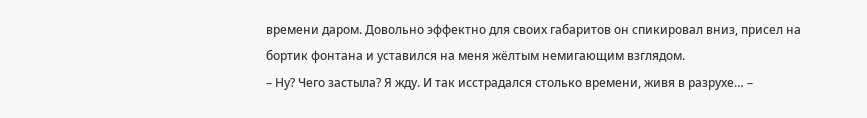времени даром. Довольно эффектно для своих габаритов он спикировал вниз, присел на бортик фонтана и уставился на меня жёлтым немигающим взглядом.
– Ну? Чего застыла? Я жду. И так исстрадался столько времени, живя в разрухе… –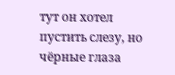тут он хотел пустить слезу, но чёрные глаза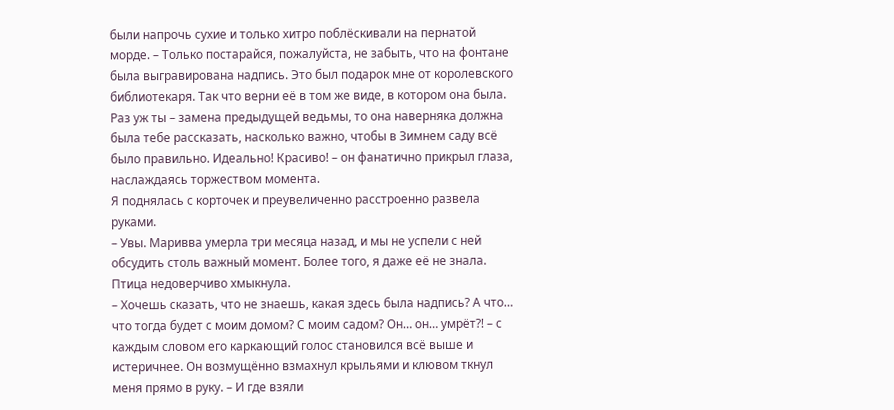были напрочь сухие и только хитро поблёскивали на пернатой морде. – Только постарайся, пожалуйста, не забыть, что на фонтане была выгравирована надпись. Это был подарок мне от королевского библиотекаря. Так что верни её в том же виде, в котором она была. Раз уж ты – замена предыдущей ведьмы, то она наверняка должна была тебе рассказать, насколько важно, чтобы в Зимнем саду всё было правильно. Идеально! Красиво! – он фанатично прикрыл глаза, наслаждаясь торжеством момента.
Я поднялась с корточек и преувеличенно расстроенно развела руками.
– Увы. Маривва умерла три месяца назад, и мы не успели с ней обсудить столь важный момент. Более того, я даже её не знала.
Птица недоверчиво хмыкнула.
– Хочешь сказать, что не знаешь, какая здесь была надпись? А что… что тогда будет с моим домом? С моим садом? Он… он… умрёт?! – с каждым словом его каркающий голос становился всё выше и истеричнее. Он возмущённо взмахнул крыльями и клювом ткнул меня прямо в руку. – И где взяли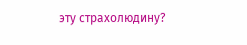эту страхолюдину?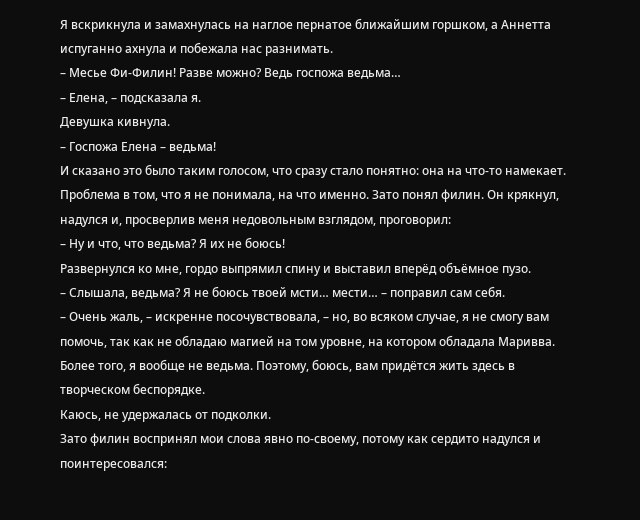Я вскрикнула и замахнулась на наглое пернатое ближайшим горшком, а Аннетта испуганно ахнула и побежала нас разнимать.
– Месье Фи-Филин! Разве можно? Ведь госпожа ведьма…
– Елена, – подсказала я.
Девушка кивнула.
– Госпожа Елена – ведьма!
И сказано это было таким голосом, что сразу стало понятно: она на что-то намекает. Проблема в том, что я не понимала, на что именно. Зато понял филин. Он крякнул, надулся и, просверлив меня недовольным взглядом, проговорил:
– Ну и что, что ведьма? Я их не боюсь!
Развернулся ко мне, гордо выпрямил спину и выставил вперёд объёмное пузо.
– Слышала, ведьма? Я не боюсь твоей мсти… мести… – поправил сам себя.
– Очень жаль, – искренне посочувствовала, – но, во всяком случае, я не смогу вам помочь, так как не обладаю магией на том уровне, на котором обладала Маривва. Более того, я вообще не ведьма. Поэтому, боюсь, вам придётся жить здесь в творческом беспорядке.
Каюсь, не удержалась от подколки.
Зато филин воспринял мои слова явно по-своему, потому как сердито надулся и поинтересовался: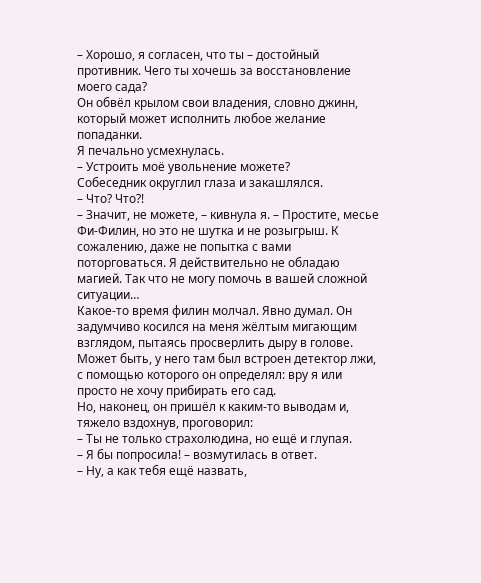– Хорошо, я согласен, что ты – достойный противник. Чего ты хочешь за восстановление моего сада?
Он обвёл крылом свои владения, словно джинн, который может исполнить любое желание попаданки.
Я печально усмехнулась.
– Устроить моё увольнение можете?
Собеседник округлил глаза и закашлялся.
– Что? Что?!
– Значит, не можете, – кивнула я. – Простите, месье Фи-Филин, но это не шутка и не розыгрыш. К сожалению, даже не попытка с вами поторговаться. Я действительно не обладаю магией. Так что не могу помочь в вашей сложной ситуации…
Какое-то время филин молчал. Явно думал. Он задумчиво косился на меня жёлтым мигающим взглядом, пытаясь просверлить дыру в голове. Может быть, у него там был встроен детектор лжи, с помощью которого он определял: вру я или просто не хочу прибирать его сад.
Но, наконец, он пришёл к каким-то выводам и, тяжело вздохнув, проговорил:
– Ты не только страхолюдина, но ещё и глупая.
– Я бы попросила! – возмутилась в ответ.
– Ну, а как тебя ещё назвать,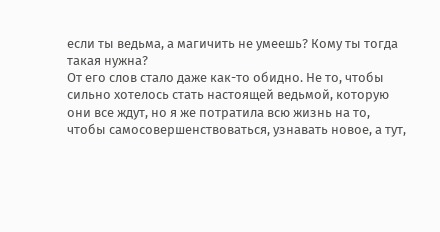если ты ведьма, а магичить не умеешь? Кому ты тогда такая нужна?
От его слов стало даже как-то обидно. Не то, чтобы сильно хотелось стать настоящей ведьмой, которую они все ждут, но я же потратила всю жизнь на то, чтобы самосовершенствоваться, узнавать новое, а тут,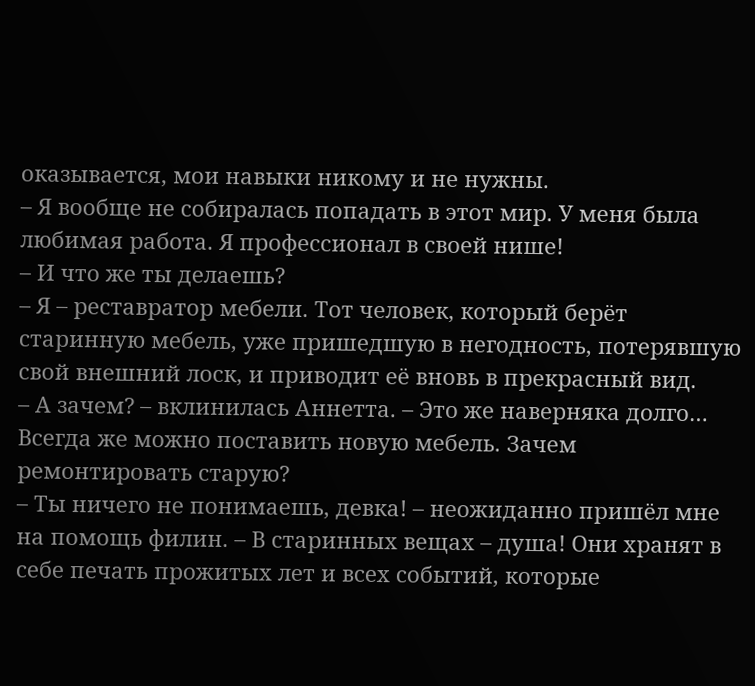оказывается, мои навыки никому и не нужны.
– Я вообще не собиралась попадать в этот мир. У меня была любимая работа. Я профессионал в своей нише!
– И что же ты делаешь?
– Я – реставратор мебели. Тот человек, который берёт старинную мебель, уже пришедшую в негодность, потерявшую свой внешний лоск, и приводит её вновь в прекрасный вид.
– А зачем? – вклинилась Аннетта. – Это же наверняка долго… Всегда же можно поставить новую мебель. Зачем ремонтировать старую?
– Ты ничего не понимаешь, девка! – неожиданно пришёл мне на помощь филин. – В старинных вещах – душа! Они хранят в себе печать прожитых лет и всех событий, которые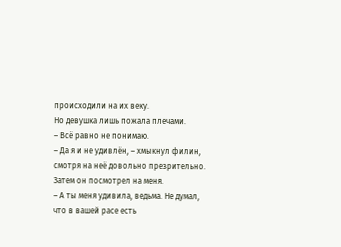происходили на их веку.
Но девушка лишь пожала плечами.
– Всё равно не понимаю.
– Да я и не удивлён, – хмыкнул филин, смотря на неё довольно презрительно.
Затем он посмотрел на меня.
– А ты меня удивила, ведьма. Не думал, что в вашей расе есть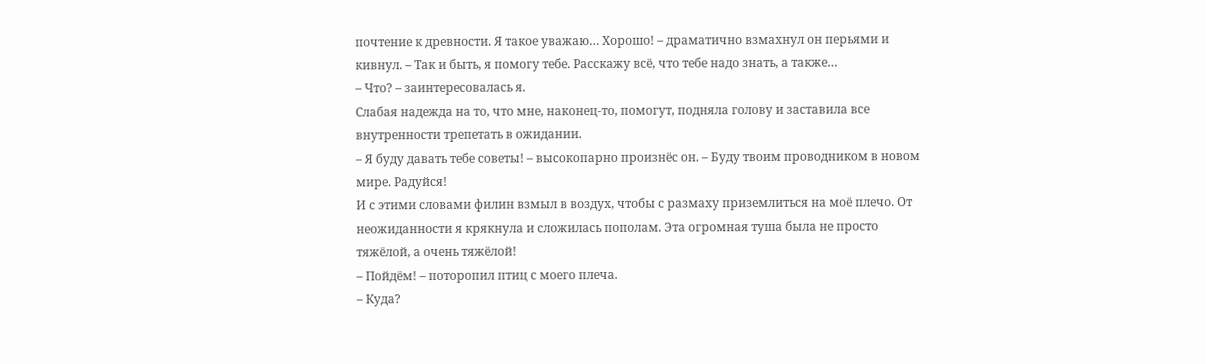почтение к древности. Я такое уважаю… Хорошо! – драматично взмахнул он перьями и кивнул. – Так и быть, я помогу тебе. Расскажу всё, что тебе надо знать, а также…
– Что? – заинтересовалась я.
Слабая надежда на то, что мне, наконец-то, помогут, подняла голову и заставила все внутренности трепетать в ожидании.
– Я буду давать тебе советы! – высокопарно произнёс он. – Буду твоим проводником в новом мире. Радуйся!
И с этими словами филин взмыл в воздух, чтобы с размаху приземлиться на моё плечо. От неожиданности я крякнула и сложилась пополам. Эта огромная туша была не просто тяжёлой, а очень тяжёлой!
– Пойдём! – поторопил птиц с моего плеча.
– Куда?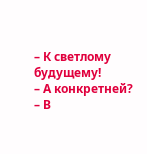– К светлому будущему!
– А конкретней?
– В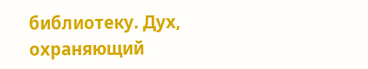библиотеку. Дух, охраняющий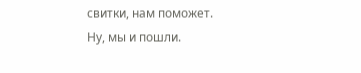свитки, нам поможет.
Ну, мы и пошли.